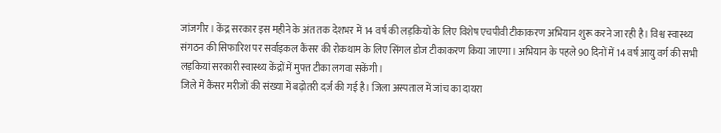जांजगीर। केंद्र सरकार इस महीने के अंत तक देशभर में 14 वर्ष की लड़कियों के लिए विशेष एचपीवी टीकाकरण अभियान शुरू करने जा रही है। विश्व स्वास्थ्य संगठन की सिफारिश पर सर्वाइकल कैंसर की रोकथाम के लिए सिंगल डोज टीकाकरण किया जाएगा। अभियान के पहले 90 दिनों में 14 वर्ष आयु वर्ग की सभी लड़कियां सरकारी स्वास्थ्य केंद्रों में मुफ्त टीका लगवा सकेंगी।
जिले में कैंसर मरीजों की संख्या में बढ़ोतरी दर्ज की गई है। जिला अस्पताल में जांच का दायरा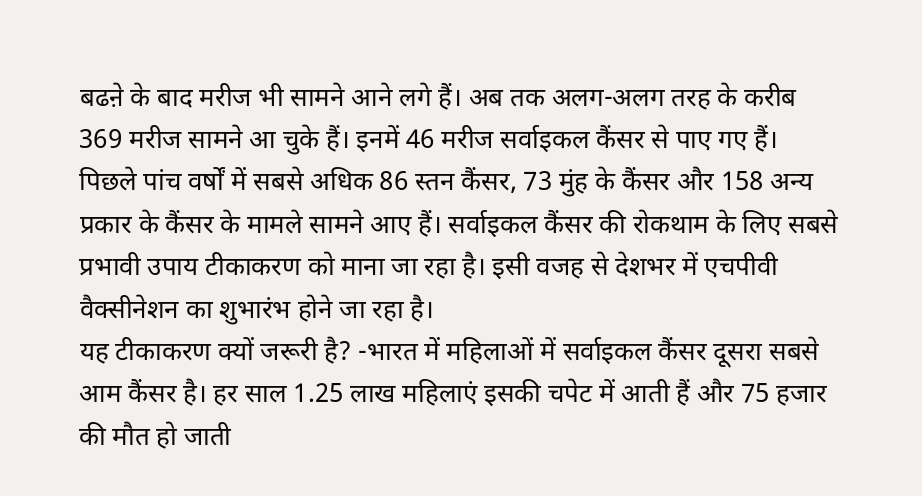बढऩे के बाद मरीज भी सामने आने लगे हैं। अब तक अलग-अलग तरह के करीब 369 मरीज सामने आ चुके हैं। इनमें 46 मरीज सर्वाइकल कैंसर से पाए गए हैं। पिछले पांच वर्षों में सबसे अधिक 86 स्तन कैंसर, 73 मुंह के कैंसर और 158 अन्य प्रकार के कैंसर के मामले सामने आए हैं। सर्वाइकल कैंसर की रोकथाम के लिए सबसे प्रभावी उपाय टीकाकरण को माना जा रहा है। इसी वजह से देशभर में एचपीवी वैक्सीनेशन का शुभारंभ होने जा रहा है।
यह टीकाकरण क्यों जरूरी है? -भारत में महिलाओं में सर्वाइकल कैंसर दूसरा सबसे आम कैंसर है। हर साल 1.25 लाख महिलाएं इसकी चपेट में आती हैं और 75 हजार की मौत हो जाती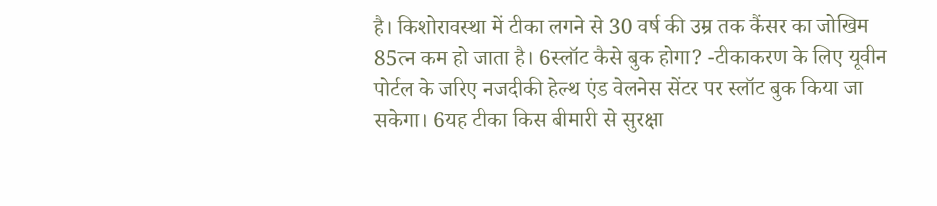है। किशोरावस्था में टीका लगने से 30 वर्ष की उम्र तक कैंसर का जोखिम 85त्न कम हो जाता है। 6स्लॉट कैसे बुक होगा? -टीकाकरण के लिए यूवीन पोर्टल के जरिए नजदीकी हेल्थ एंड वेलनेस सेंटर पर स्लॉट बुक किया जा सकेगा। 6यह टीका किस बीमारी से सुरक्षा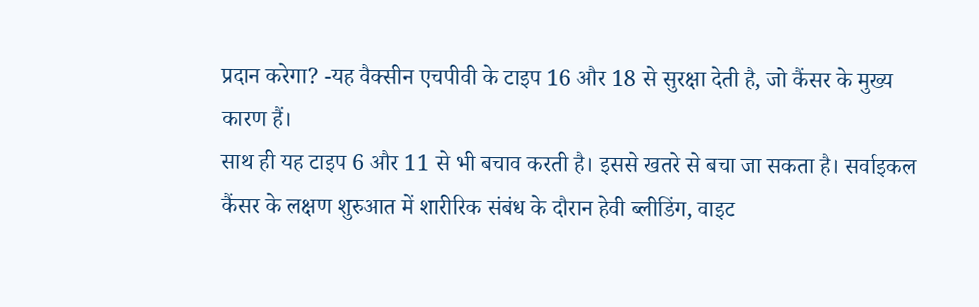प्रदान करेगा? -यह वैक्सीन एचपीवी के टाइप 16 और 18 से सुरक्षा देती है, जो कैंसर के मुख्य कारण हैं।
साथ ही यह टाइप 6 और 11 से भी बचाव करती है। इससे खतरे से बचा जा सकता है। सर्वाइकल कैंसर के लक्षण शुरुआत में शारीरिक संबंध के दौरान हेवी ब्लीडिंग, वाइट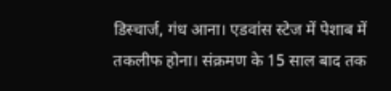डिस्चार्ज, गंध आना। एडवांस स्टेज में पेशाब में तकलीफ होना। संक्रमण के 15 साल बाद तक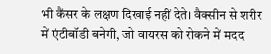भी कैंसर के लक्षण दिखाई नहीं देते। वैक्सीन से शरीर में एंटीबॉडी बनेगी, जो वायरस को रोकने में मदद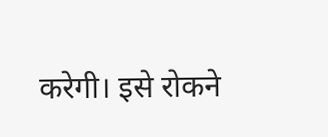करेगी। इसे रोकने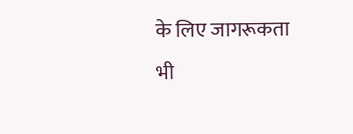के लिए जागरूकता भी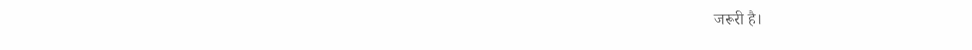जरूरी है।